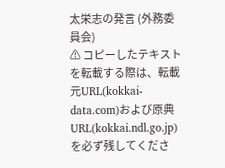太栄志の発言 (外務委員会)
⚠ コピーしたテキストを転載する際は、転載元URL(kokkai-data.com)および原典URL(kokkai.ndl.go.jp)を必ず残してくださ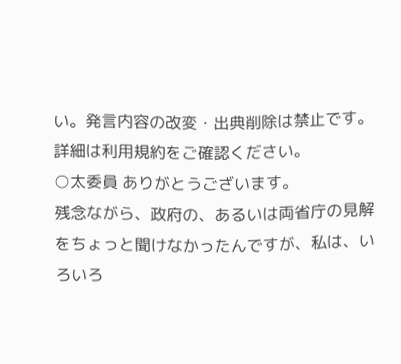い。発言内容の改変・出典削除は禁止です。
詳細は利用規約をご確認ください。
○太委員 ありがとうございます。
残念ながら、政府の、あるいは両省庁の見解をちょっと聞けなかったんですが、私は、いろいろ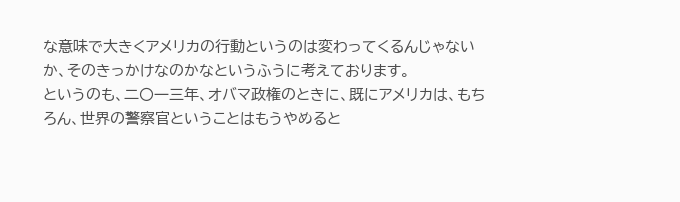な意味で大きくアメリカの行動というのは変わってくるんじゃないか、そのきっかけなのかなというふうに考えております。
というのも、二〇一三年、オバマ政権のときに、既にアメリカは、もちろん、世界の警察官ということはもうやめると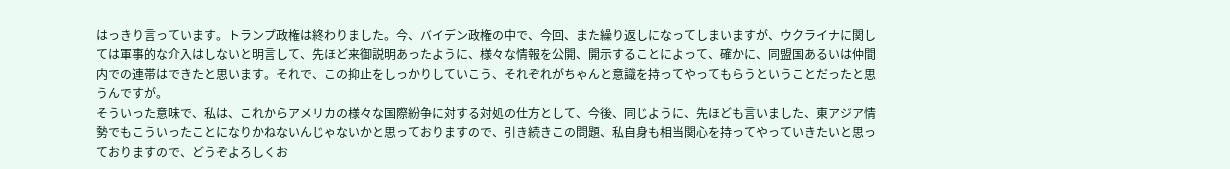はっきり言っています。トランプ政権は終わりました。今、バイデン政権の中で、今回、また繰り返しになってしまいますが、ウクライナに関しては軍事的な介入はしないと明言して、先ほど来御説明あったように、様々な情報を公開、開示することによって、確かに、同盟国あるいは仲間内での連帯はできたと思います。それで、この抑止をしっかりしていこう、それぞれがちゃんと意識を持ってやってもらうということだったと思うんですが。
そういった意味で、私は、これからアメリカの様々な国際紛争に対する対処の仕方として、今後、同じように、先ほども言いました、東アジア情勢でもこういったことになりかねないんじゃないかと思っておりますので、引き続きこの問題、私自身も相当関心を持ってやっていきたいと思っておりますので、どうぞよろしくお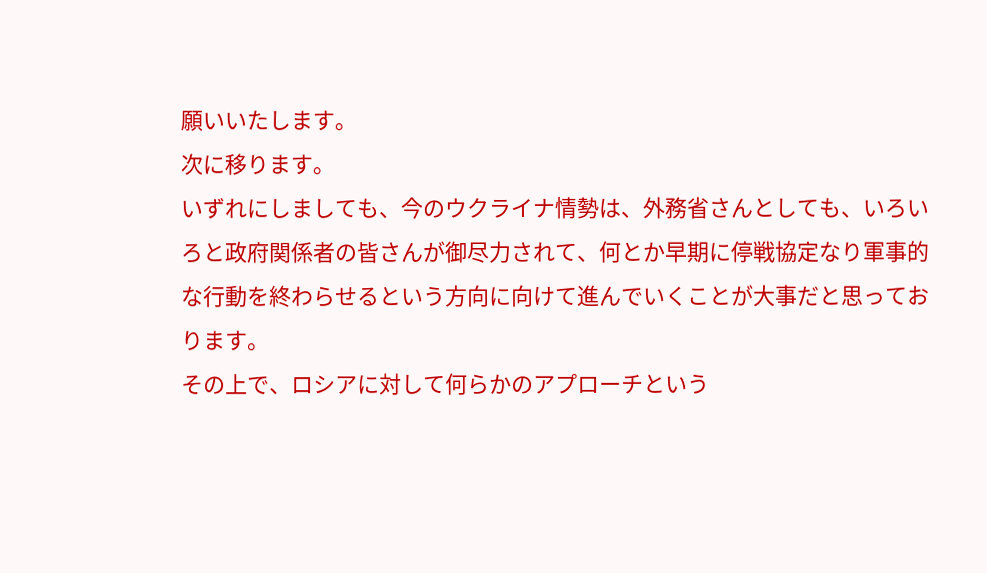願いいたします。
次に移ります。
いずれにしましても、今のウクライナ情勢は、外務省さんとしても、いろいろと政府関係者の皆さんが御尽力されて、何とか早期に停戦協定なり軍事的な行動を終わらせるという方向に向けて進んでいくことが大事だと思っております。
その上で、ロシアに対して何らかのアプローチという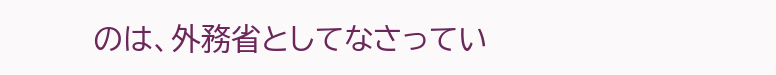のは、外務省としてなさってい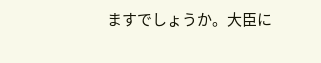ますでしょうか。大臣に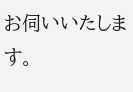お伺いいたします。